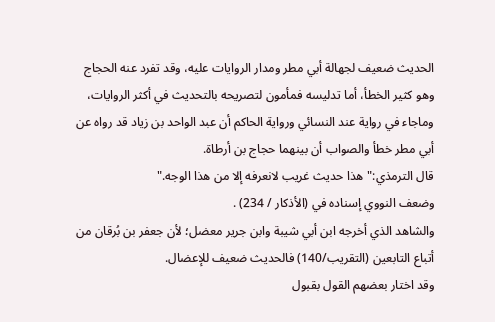الحديث ضعيف لجهالة أبي مطر ومدار الروايات عليه، وقد تفرد عنه الحجاج وهو كثير الخطأ، أما تدليسه فمأمون لتصريحه بالتحديث في أكثر الروايات، وماجاء في رواية عند النسائي ورواية الحاكم أن عبد الواحد بن زياد قد رواه عن أبي مطر خطأ والصواب أن بينهما حجاج بن أرطاة.
قال الترمذي:"هذا حديث غريب لانعرفه إلا من هذا الوجه."
وضعف النووي إسناده في (الأذكار / 234) .
والشاهد الذي أخرجه ابن أبي شيبة وابن جرير معضل؛ لأن جعفر بن بُرقان من أتباع التابعين (التقريب/140) فالحديث ضعيف للإعضال.
وقد اختار بعضهم القول بقبول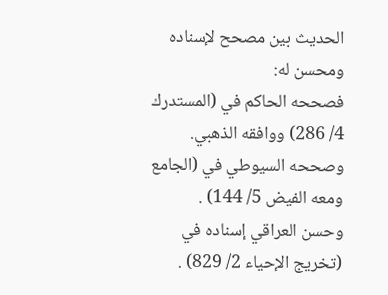الحديث بين مصحح لإسناده ومحسن له:
فصححه الحاكم في (المستدرك 4/ 286) ووافقه الذهبي.
وصححه السيوطي في (الجامع ومعه الفيض 5/ 144) .
وحسن العراقي إسناده في (تخريج الإحياء 2/ 829) .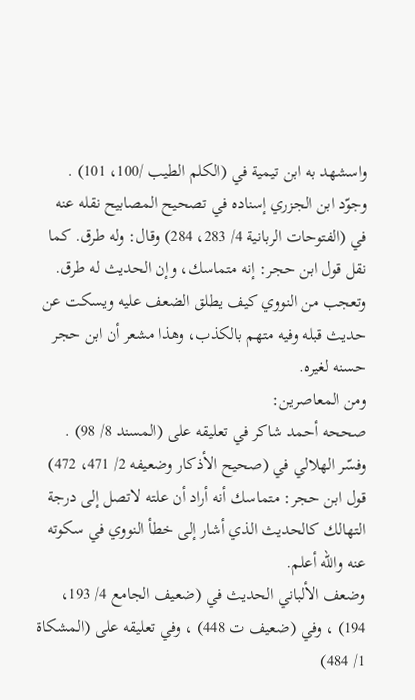واسشهد به ابن تيمية في (الكلم الطيب /100، 101) .
وجوّد ابن الجزري إسناده في تصحيح المصابيح نقله عنه في (الفتوحات الربانية 4/ 283، 284) وقال: وله طرق. كما نقل قول ابن حجر: إنه متماسك، وإن الحديث له طرق. وتعجب من النووي كيف يطلق الضعف عليه ويسكت عن حديث قبله وفيه متهم بالكذب، وهذا مشعر أن ابن حجر حسنه لغيره.
ومن المعاصرين:
صححه أحمد شاكر في تعليقه على (المسند 8/ 98) .
وفسّر الهلالي في (صحيح الأذكار وضعيفه 2/ 471، 472) قول ابن حجر: متماسك أنه أراد أن علته لاتصل إلى درجة التهالك كالحديث الذي أشار إلى خطأ النووي في سكوته عنه والله أعلم.
وضعف الألباني الحديث في (ضعيف الجامع 4/ 193، 194) ، وفي (ضعيف ت 448) ، وفي تعليقه على (المشكاة 1/ 484)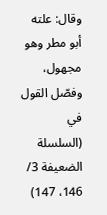وقال: علته أبو مطر وهو مجهول، وفصّل القول في (السلسلة الضعيفة 3/ 146، 147)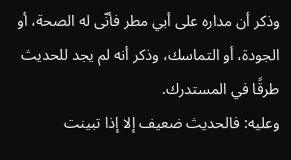وذكر أن مداره على أبي مطر فأنّى له الصحة، أو الجودة، أو التماسك، وذكر أنه لم يجد للحديث طرقًا في المستدرك.
وعليه: فالحديث ضعيف إلا إذا تبينت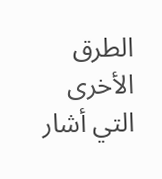الطرق الأخرى التي أشار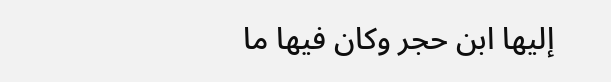إليها ابن حجر وكان فيها ما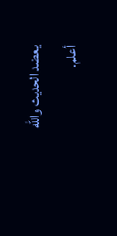يعضد الحديث والله أعلم.